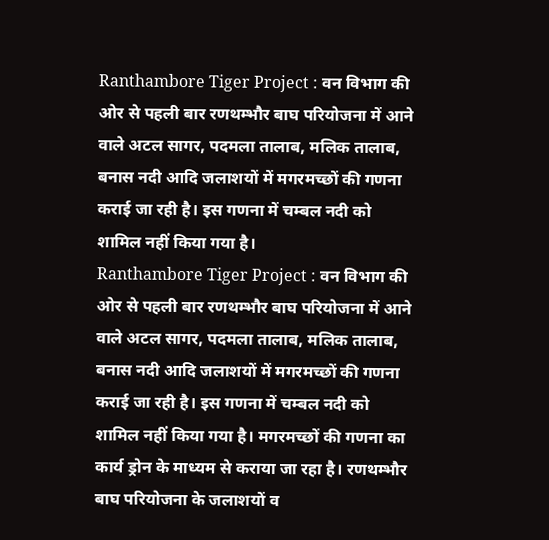Ranthambore Tiger Project : वन विभाग की ओर से पहली बार रणथम्भौर बाघ परियोजना में आने वाले अटल सागर, पदमला तालाब, मलिक तालाब, बनास नदी आदि जलाशयों में मगरमच्छों की गणना कराई जा रही है। इस गणना में चम्बल नदी को शामिल नहीं किया गया है।
Ranthambore Tiger Project : वन विभाग की ओर से पहली बार रणथम्भौर बाघ परियोजना में आने वाले अटल सागर, पदमला तालाब, मलिक तालाब, बनास नदी आदि जलाशयों में मगरमच्छों की गणना कराई जा रही है। इस गणना में चम्बल नदी को शामिल नहीं किया गया है। मगरमच्छों की गणना का कार्य ड्रोन के माध्यम से कराया जा रहा है। रणथम्भौर बाघ परियोजना के जलाशयों व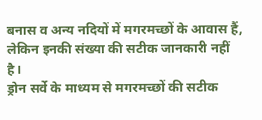बनास व अन्य नदियों में मगरमच्छों के आवास हैं, लेकिन इनकी संख्या की सटीक जानकारी नहीं है।
ड्रोन सर्वे के माध्यम से मगरमच्छों की सटीक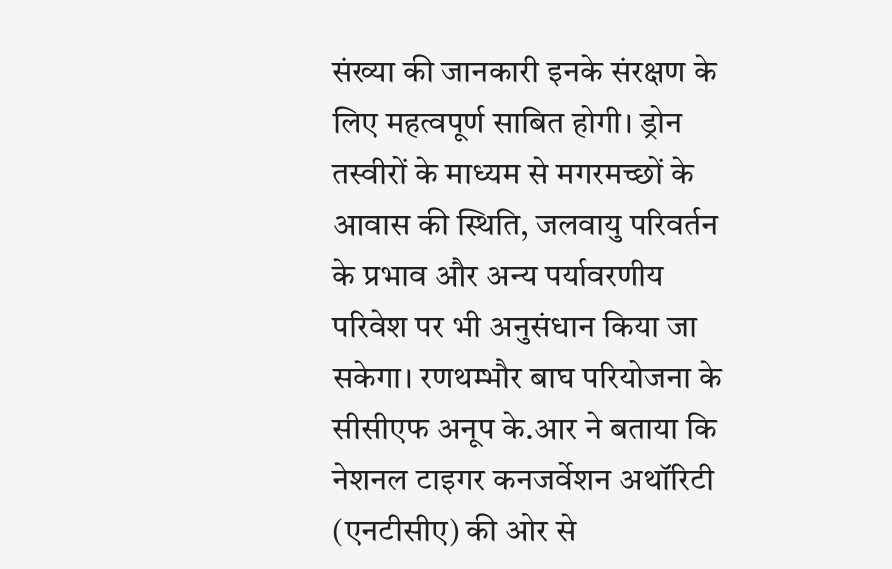संख्या की जानकारी इनके संरक्षण के लिए महत्वपूर्ण साबित होगी। ड्रोन तस्वीरों के माध्यम से मगरमच्छों के आवास की स्थिति, जलवायु परिवर्तन के प्रभाव और अन्य पर्यावरणीय परिवेश पर भी अनुसंधान किया जा सकेगा। रणथम्भौर बाघ परियोजना के सीसीएफ अनूप के.आर ने बताया कि नेशनल टाइगर कनजर्वेशन अथॉरिटी (एनटीसीए) की ओर से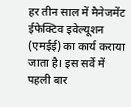हर तीन साल में मैनेजमेंट ईफेक्टिव इवेल्यूशन (एमईई) का कार्य कराया जाता है। इस सर्वे में पहली बार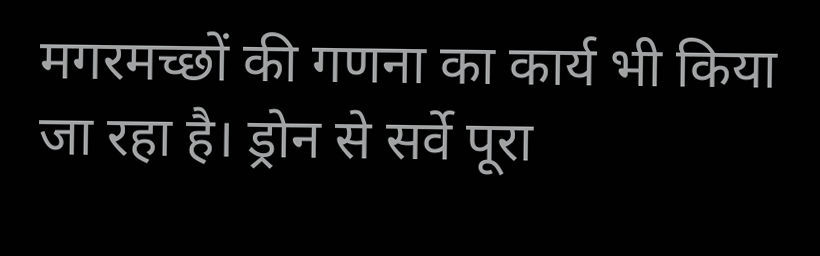मगरमच्छों की गणना का कार्य भी किया जा रहा है। ड्रोन से सर्वे पूरा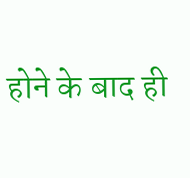होने के बाद ही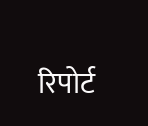रिपोर्ट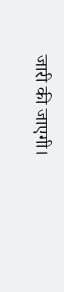जारी की जाएगी।